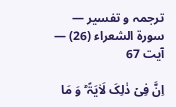ترجمہ و تفسیر — سورۃ الشعراء (26) — آیت 67

اِنَّ فِیۡ ذٰلِکَ لَاٰیَۃً ؕ وَ مَا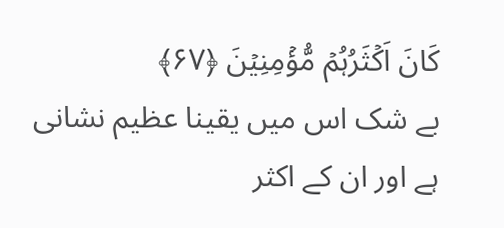کَانَ اَکۡثَرُہُمۡ مُّؤۡمِنِیۡنَ ﴿۶۷﴾
بے شک اس میں یقینا عظیم نشانی ہے اور ان کے اکثر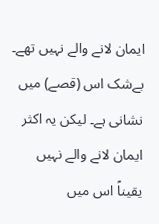ایمان لانے والے نہیں تھے۔
بےشک اس (قصے) میں نشانی ہے۔ لیکن یہ اکثر ایمان لانے والے نہیں
یقیناً اس میں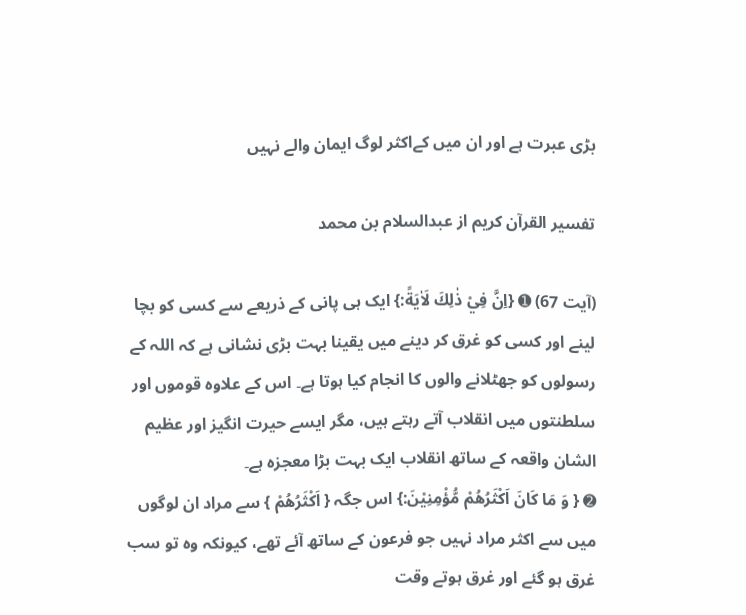بڑی عبرت ہے اور ان میں کےاکثر لوگ ایمان والے نہیں

تفسیر القرآن کریم از عبدالسلام بن محمد

(آیت 67) ➊ {اِنَّ فِيْ ذٰلِكَ لَاٰيَةً:} ایک ہی پانی کے ذریعے سے کسی کو بچا لینے اور کسی کو غرق کر دینے میں یقینا بہت بڑی نشانی ہے کہ اللہ کے رسولوں کو جھٹلانے والوں کا انجام کیا ہوتا ہے۔ اس کے علاوہ قوموں اور سلطنتوں میں انقلاب آتے رہتے ہیں، مگر ایسے حیرت انگیز اور عظیم الشان واقعہ کے ساتھ انقلاب ایک بہت بڑا معجزہ ہے۔
➋ { وَ مَا كَانَ اَكْثَرُهُمْ مُّؤْمِنِيْنَ:} اس جگہ { اَكْثَرُهُمْ } سے مراد ان لوگوں میں سے اکثر مراد نہیں جو فرعون کے ساتھ آئے تھے، کیونکہ وہ تو سب غرق ہو گئے اور غرق ہوتے وقت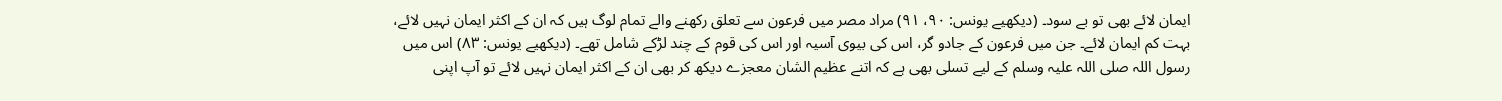ایمان لائے بھی تو بے سود۔ (دیکھیے یونس: ۹۰، ۹۱) مراد مصر میں فرعون سے تعلق رکھنے والے تمام لوگ ہیں کہ ان کے اکثر ایمان نہیں لائے، بہت کم ایمان لائے۔ جن میں فرعون کے جادو گر، اس کی بیوی آسیہ اور اس کی قوم کے چند لڑکے شامل تھے۔ (دیکھیے یونس: ۸۳) اس میں رسول اللہ صلی اللہ علیہ وسلم کے لیے تسلی بھی ہے کہ اتنے عظیم الشان معجزے دیکھ کر بھی ان کے اکثر ایمان نہیں لائے تو آپ اپنی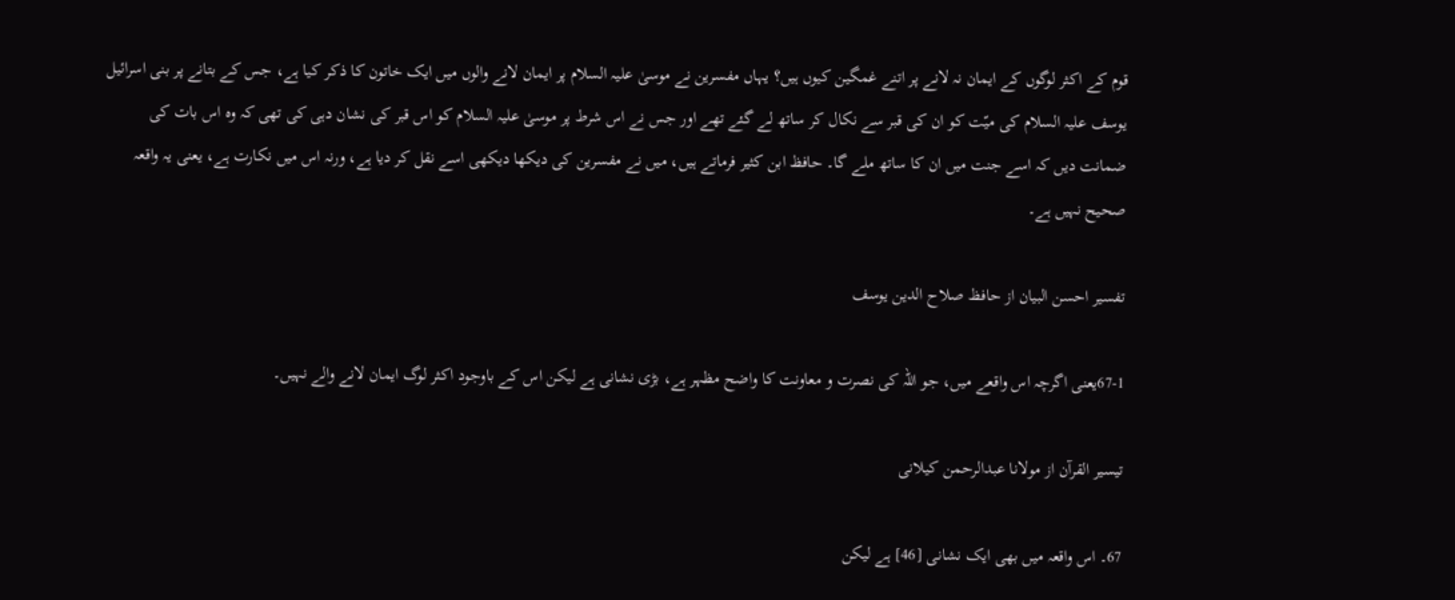قوم کے اکثر لوگوں کے ایمان نہ لانے پر اتنے غمگین کیوں ہیں؟ یہاں مفسرین نے موسیٰ علیہ السلام پر ایمان لانے والوں میں ایک خاتون کا ذکر کیا ہے، جس کے بتانے پر بنی اسرائیل یوسف علیہ السلام کی میّت کو ان کی قبر سے نکال کر ساتھ لے گئے تھے اور جس نے اس شرط پر موسیٰ علیہ السلام کو اس قبر کی نشان دہی کی تھی کہ وہ اس بات کی ضمانت دیں کہ اسے جنت میں ان کا ساتھ ملے گا۔ حافظ ابن کثیر فرماتے ہیں، میں نے مفسرین کی دیکھا دیکھی اسے نقل کر دیا ہے، ورنہ اس میں نکارت ہے، یعنی یہ واقعہ صحیح نہیں ہے۔

تفسیر احسن البیان از حافظ صلاح الدین یوسف

67-1یعنی اگرچہ اس واقعے میں، جو اللہ کی نصرت و معاونت کا واضح مظہر ہے، بڑی نشانی ہے لیکن اس کے باوجود اکثر لوگ ایمان لانے والے نہیں۔

تيسير القرآن از مولانا عبدالرحمن کیلانی

67۔ اس واقعہ میں بھی ایک نشانی [46] ہے لیکن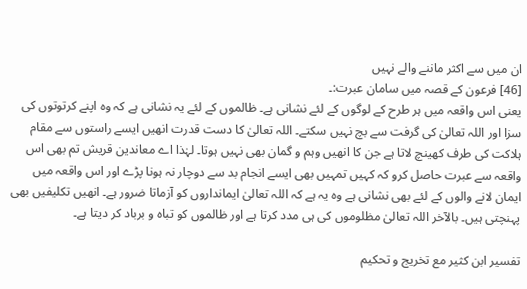ان میں سے اکثر ماننے والے نہیں
[46] فرعون کے قصہ میں سامان عبرت:۔
یعنی اس واقعہ میں ہر طرح کے لوگوں کے لئے نشانی ہے۔ ظالموں کے لئے یہ نشانی ہے کہ وہ اپنے کرتوتوں کی سزا اور اللہ تعالیٰ کی گرفت سے بچ نہیں سکتے۔ اللہ تعالیٰ کا دست قدرت انھیں ایسے راستوں سے مقام ہلاکت کی طرف کھینچ لاتا ہے جن کا انھیں وہم و گمان بھی نہیں ہوتا۔ لہٰذا اے معاندین قریش تم بھی اس واقعہ سے عبرت حاصل کرو کہ کہیں تمہیں بھی ایسے انجام بد سے دوچار نہ ہونا پڑے اور اس واقعہ میں ایمان لانے والوں کے لئے بھی نشانی ہے وہ یہ ہے کہ اللہ تعالیٰ ایمانداروں کو آزماتا ضرور ہے۔ انھیں تکلیفیں بھی پہنچتی ہیں۔ بالآخر اللہ تعالیٰ مظلوموں کی ہی مدد کرتا ہے اور ظالموں کو تباہ و برباد کر دیتا ہے۔

تفسیر ابن کثیر مع تخریج و تحکیم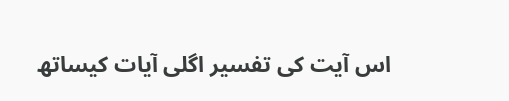اس آیت کی تفسیر اگلی آیات کیساتھ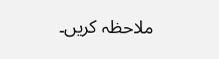ملاحظہ کریں۔